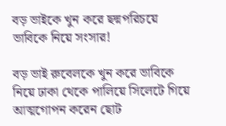বড় ভাইকে খুন করে ছদ্মপরিচয়ে ভাবিকে নিয়ে সংসার!

বড় ভাই রুবেলকে খুন করে ভাবিকে নিয়ে ঢাকা থেকে পালিয়ে সিলেটে গিয়ে আত্মগোপন করেন ছোট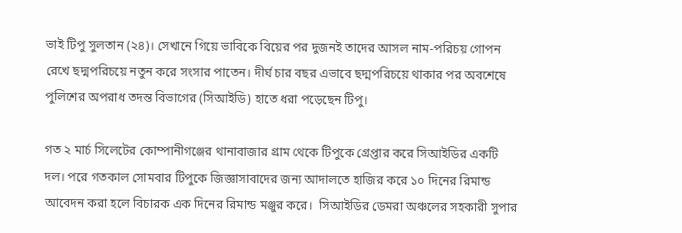ভাই টিপু সুলতান (২৪)। সেখানে গিয়ে ভাবিকে বিয়ের পর দুজনই তাদের আসল নাম-পরিচয় গোপন রেখে ছদ্মপরিচয়ে নতুন করে সংসার পাতেন। দীর্ঘ চার বছর এভাবে ছদ্মপরিচয়ে থাকার পর অবশেষে পুলিশের অপরাধ তদন্ত বিভাগের (সিআইডি) হাতে ধরা পড়েছেন টিপু।

গত ২ মার্চ সিলেটের কোম্পানীগঞ্জের থানাবাজার গ্রাম থেকে টিপুকে গ্রেপ্তার করে সিআইডির একটি দল। পরে গতকাল সোমবার টিপুকে জিজ্ঞাসাবাদের জন্য আদালতে হাজির করে ১০ দিনের রিমান্ড আবেদন করা হলে বিচারক এক দিনের রিমান্ড মঞ্জুর করে।  সিআইডির ডেমরা অঞ্চলের সহকারী সুপার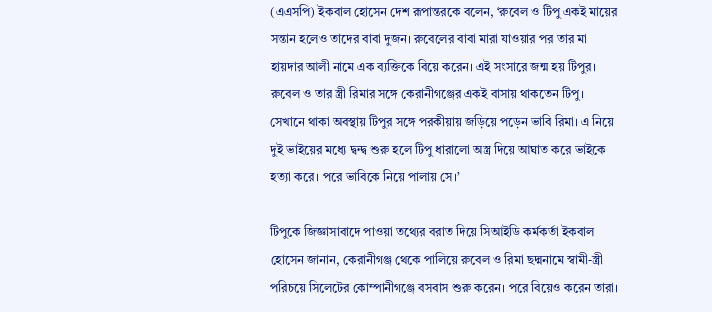(এএসপি) ইকবাল হোসেন দেশ রূপান্তরকে বলেন, ‘রুবেল ও টিপু একই মায়ের সন্তান হলেও তাদের বাবা দুজন। রুবেলের বাবা মারা যাওয়ার পর তার মা হায়দার আলী নামে এক ব্যক্তিকে বিয়ে করেন। এই সংসারে জন্ম হয় টিপুর। রুবেল ও তার স্ত্রী রিমার সঙ্গে কেরানীগঞ্জের একই বাসায় থাকতেন টিপু। সেখানে থাকা অবস্থায় টিপুর সঙ্গে পরকীয়ায় জড়িয়ে পড়েন ভাবি রিমা। এ নিয়ে দুই ভাইয়ের মধ্যে দ্বন্দ্ব শুরু হলে টিপু ধারালো অস্ত্র দিয়ে আঘাত করে ভাইকে হত্যা করে। পরে ভাবিকে নিয়ে পালায় সে।’

টিপুকে জিজ্ঞাসাবাদে পাওয়া তথ্যের বরাত দিয়ে সিআইডি কর্মকর্তা ইকবাল হোসেন জানান, কেরানীগঞ্জ থেকে পালিয়ে রুবেল ও রিমা ছদ্মনামে স্বামী-স্ত্রী পরিচয়ে সিলেটের কোম্পানীগঞ্জে বসবাস শুরু করেন। পরে বিয়েও করেন তারা।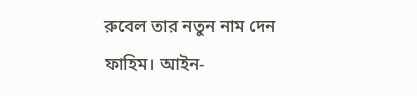রুবেল তার নতুন নাম দেন ফাহিম। আইন-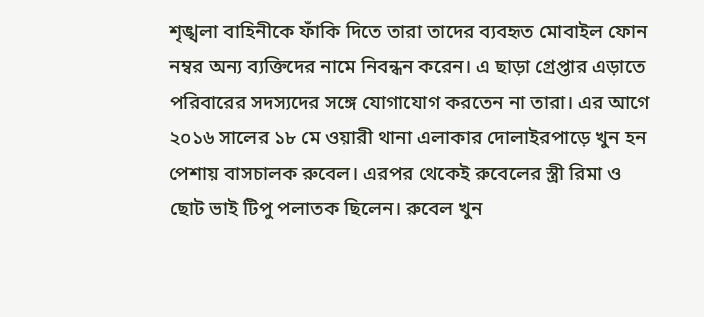শৃঙ্খলা বাহিনীকে ফাঁকি দিতে তারা তাদের ব্যবহৃত মোবাইল ফোন নম্বর অন্য ব্যক্তিদের নামে নিবন্ধন করেন। এ ছাড়া গ্রেপ্তার এড়াতে পরিবারের সদস্যদের সঙ্গে যোগাযোগ করতেন না তারা। এর আগে ২০১৬ সালের ১৮ মে ওয়ারী থানা এলাকার দোলাইরপাড়ে খুন হন পেশায় বাসচালক রুবেল। এরপর থেকেই রুবেলের স্ত্রী রিমা ও ছোট ভাই টিপু পলাতক ছিলেন। রুবেল খুন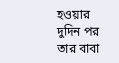হওয়ার দুদিন পর তার বাবা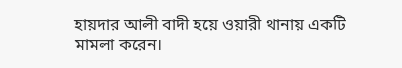হায়দার আলী বাদী হয়ে ওয়ারী থানায় একটি মামলা করেন।